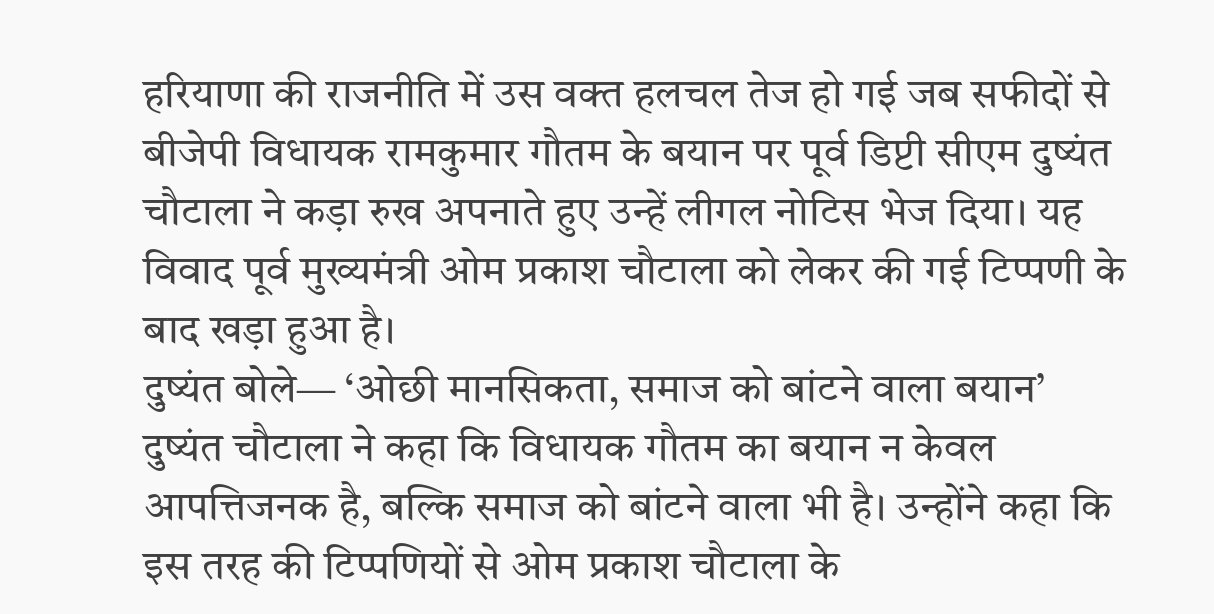हरियाणा की राजनीति में उस वक्त हलचल तेज हो गई जब सफीदों से बीजेपी विधायक रामकुमार गौतम के बयान पर पूर्व डिप्टी सीएम दुष्यंत चौटाला ने कड़ा रुख अपनाते हुए उन्हें लीगल नोटिस भेज दिया। यह विवाद पूर्व मुख्यमंत्री ओम प्रकाश चौटाला को लेकर की गई टिप्पणी के बाद खड़ा हुआ है।
दुष्यंत बोले— ‘ओछी मानसिकता, समाज को बांटने वाला बयान’
दुष्यंत चौटाला ने कहा कि विधायक गौतम का बयान न केवल आपत्तिजनक है, बल्कि समाज को बांटने वाला भी है। उन्होंने कहा कि इस तरह की टिप्पणियों से ओम प्रकाश चौटाला के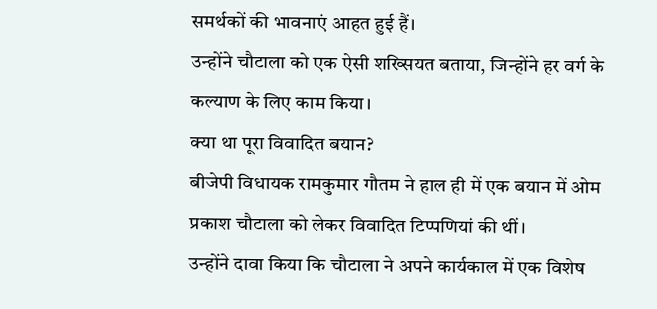समर्थकों की भावनाएं आहत हुई हैं।
उन्होंने चौटाला को एक ऐसी शख्सियत बताया, जिन्होंने हर वर्ग के कल्याण के लिए काम किया।
क्या था पूरा विवादित बयान?
बीजेपी विधायक रामकुमार गौतम ने हाल ही में एक बयान में ओम प्रकाश चौटाला को लेकर विवादित टिप्पणियां की थीं।
उन्होंने दावा किया कि चौटाला ने अपने कार्यकाल में एक विशेष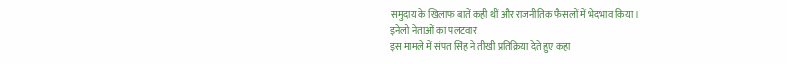समुदाय के खिलाफ बातें कही थीं और राजनीतिक फैसलों में भेदभाव किया।
इनेलो नेताओं का पलटवार
इस मामले में संपत सिंह ने तीखी प्रतिक्रिया देते हुए कहा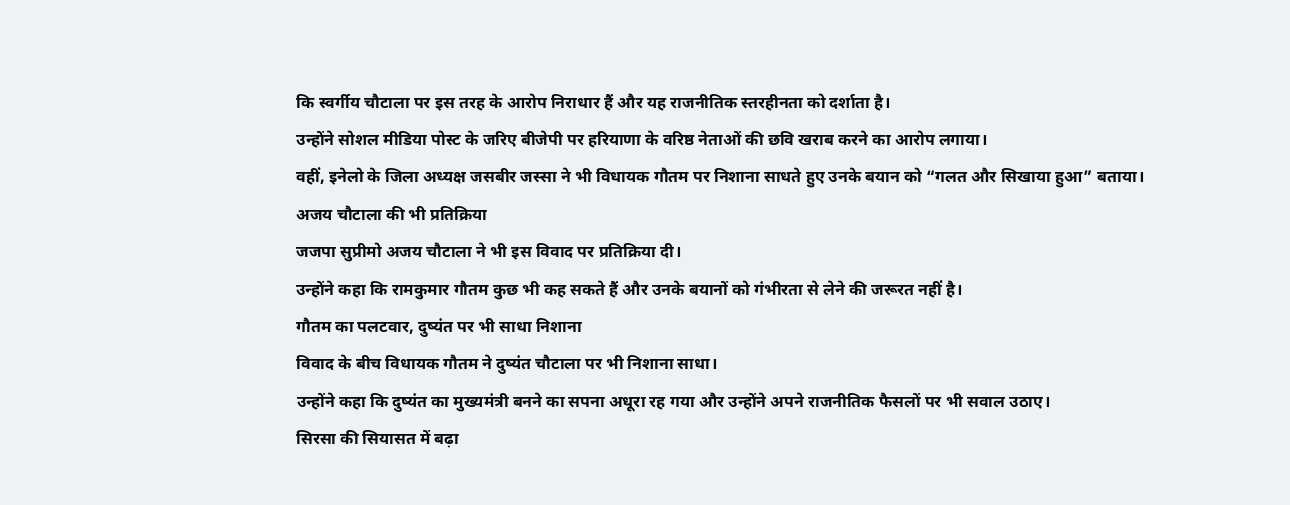कि स्वर्गीय चौटाला पर इस तरह के आरोप निराधार हैं और यह राजनीतिक स्तरहीनता को दर्शाता है।
उन्होंने सोशल मीडिया पोस्ट के जरिए बीजेपी पर हरियाणा के वरिष्ठ नेताओं की छवि खराब करने का आरोप लगाया।
वहीं, इनेलो के जिला अध्यक्ष जसबीर जस्सा ने भी विधायक गौतम पर निशाना साधते हुए उनके बयान को “गलत और सिखाया हुआ” बताया।
अजय चौटाला की भी प्रतिक्रिया
जजपा सुप्रीमो अजय चौटाला ने भी इस विवाद पर प्रतिक्रिया दी।
उन्होंने कहा कि रामकुमार गौतम कुछ भी कह सकते हैं और उनके बयानों को गंभीरता से लेने की जरूरत नहीं है।
गौतम का पलटवार, दुष्यंत पर भी साधा निशाना
विवाद के बीच विधायक गौतम ने दुष्यंत चौटाला पर भी निशाना साधा।
उन्होंने कहा कि दुष्यंत का मुख्यमंत्री बनने का सपना अधूरा रह गया और उन्होंने अपने राजनीतिक फैसलों पर भी सवाल उठाए।
सिरसा की सियासत में बढ़ा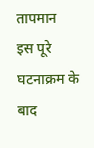तापमान
इस पूरे घटनाक्रम के बाद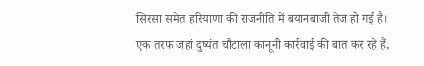सिरसा समेत हरियाणा की राजनीति में बयानबाजी तेज हो गई है।
एक तरफ जहां दुष्यंत चौटाला कानूनी कार्रवाई की बात कर रहे हैं,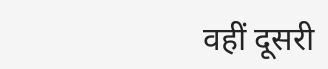वहीं दूसरी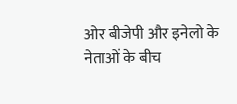ओर बीजेपी और इनेलो के नेताओं के बीच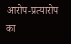आरोप-प्रत्यारोप का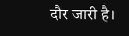दौर जारी है।